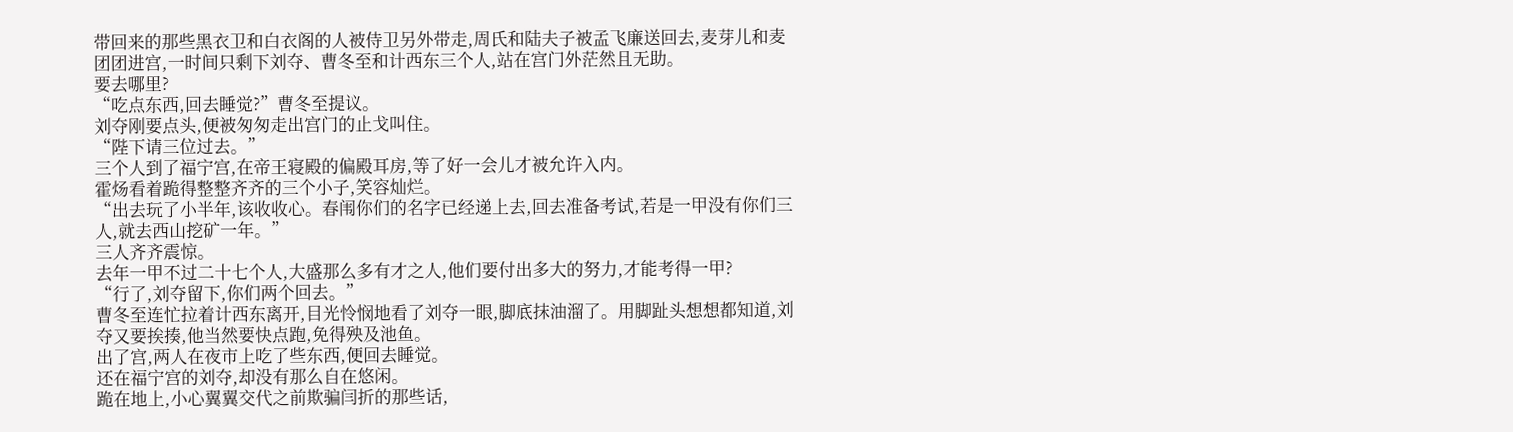带回来的那些黑衣卫和白衣阁的人被侍卫另外带走,周氏和陆夫子被孟飞廉送回去,麦芽儿和麦团团进宫,一时间只剩下刘夺、曹冬至和计西东三个人,站在宫门外茫然且无助。
要去哪里?
“吃点东西,回去睡觉?”曹冬至提议。
刘夺刚要点头,便被匆匆走出宫门的止戈叫住。
“陛下请三位过去。”
三个人到了福宁宫,在帝王寝殿的偏殿耳房,等了好一会儿才被允许入内。
霍炀看着跪得整整齐齐的三个小子,笑容灿烂。
“出去玩了小半年,该收收心。春闱你们的名字已经递上去,回去准备考试,若是一甲没有你们三人,就去西山挖矿一年。”
三人齐齐震惊。
去年一甲不过二十七个人,大盛那么多有才之人,他们要付出多大的努力,才能考得一甲?
“行了,刘夺留下,你们两个回去。”
曹冬至连忙拉着计西东离开,目光怜悯地看了刘夺一眼,脚底抹油溜了。用脚趾头想想都知道,刘夺又要挨揍,他当然要快点跑,免得殃及池鱼。
出了宫,两人在夜市上吃了些东西,便回去睡觉。
还在福宁宫的刘夺,却没有那么自在悠闲。
跪在地上,小心翼翼交代之前欺骗闫折的那些话,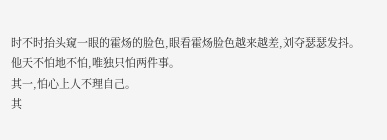时不时抬头窥一眼的霍炀的脸色,眼看霍炀脸色越来越差,刘夺瑟瑟发抖。
他天不怕地不怕,唯独只怕两件事。
其一,怕心上人不理自己。
其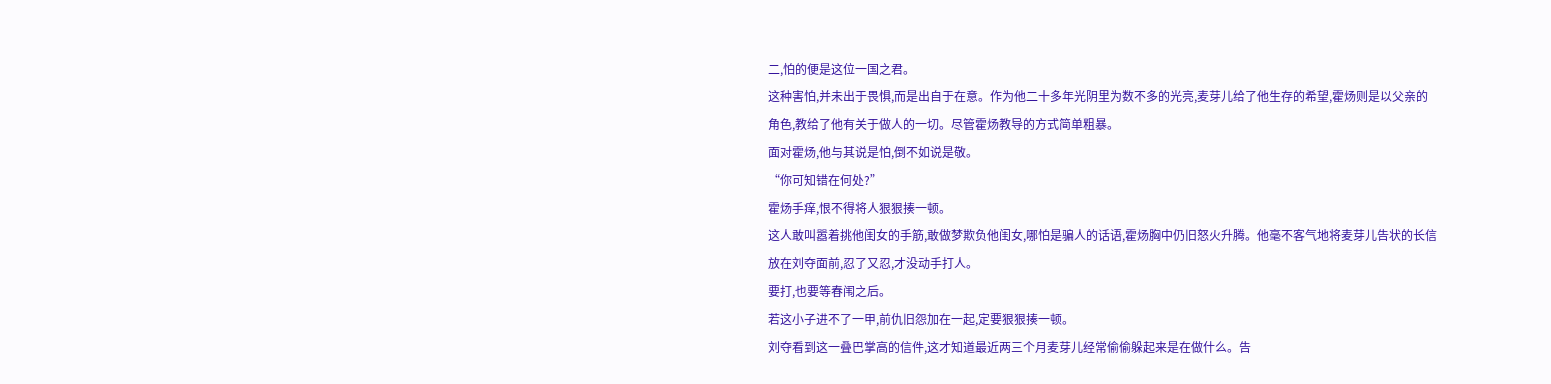二,怕的便是这位一国之君。
这种害怕,并未出于畏惧,而是出自于在意。作为他二十多年光阴里为数不多的光亮,麦芽儿给了他生存的希望,霍炀则是以父亲的角色,教给了他有关于做人的一切。尽管霍炀教导的方式简单粗暴。
面对霍炀,他与其说是怕,倒不如说是敬。
“你可知错在何处?”
霍炀手痒,恨不得将人狠狠揍一顿。
这人敢叫嚣着挑他闺女的手筋,敢做梦欺负他闺女,哪怕是骗人的话语,霍炀胸中仍旧怒火升腾。他毫不客气地将麦芽儿告状的长信放在刘夺面前,忍了又忍,才没动手打人。
要打,也要等春闱之后。
若这小子进不了一甲,前仇旧怨加在一起,定要狠狠揍一顿。
刘夺看到这一叠巴掌高的信件,这才知道最近两三个月麦芽儿经常偷偷躲起来是在做什么。告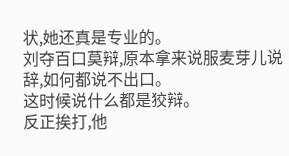状,她还真是专业的。
刘夺百口莫辩,原本拿来说服麦芽儿说辞,如何都说不出口。
这时候说什么都是狡辩。
反正挨打,他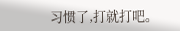习惯了,打就打吧。